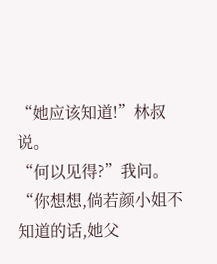“她应该知道!”林叔说。
“何以见得?”我问。
“你想想,倘若颜小姐不知道的话,她父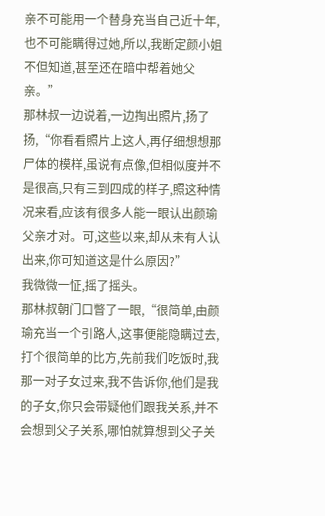亲不可能用一个替身充当自己近十年,也不可能瞒得过她,所以,我断定颜小姐不但知道,甚至还在暗中帮着她父亲。”
那林叔一边说着,一边掏出照片,扬了扬,“你看看照片上这人,再仔细想想那尸体的模样,虽说有点像,但相似度并不是很高,只有三到四成的样子,照这种情况来看,应该有很多人能一眼认出颜瑜父亲才对。可,这些以来,却从未有人认出来,你可知道这是什么原因?”
我微微一怔,摇了摇头。
那林叔朝门口瞥了一眼,“很简单,由颜瑜充当一个引路人,这事便能隐瞒过去,打个很简单的比方,先前我们吃饭时,我那一对子女过来,我不告诉你,他们是我的子女,你只会带疑他们跟我关系,并不会想到父子关系,哪怕就算想到父子关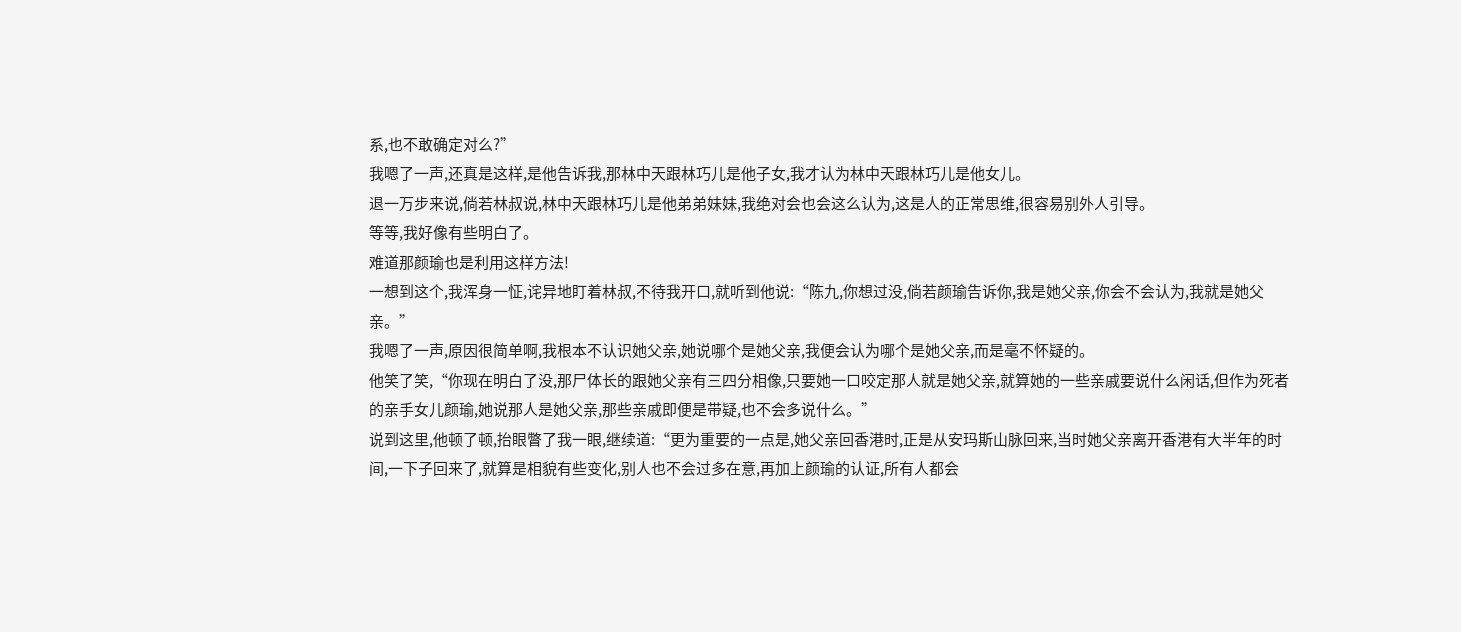系,也不敢确定对么?”
我嗯了一声,还真是这样,是他告诉我,那林中天跟林巧儿是他子女,我才认为林中天跟林巧儿是他女儿。
退一万步来说,倘若林叔说,林中天跟林巧儿是他弟弟妹妹,我绝对会也会这么认为,这是人的正常思维,很容易别外人引导。
等等,我好像有些明白了。
难道那颜瑜也是利用这样方法!
一想到这个,我浑身一怔,诧异地盯着林叔,不待我开口,就听到他说:“陈九,你想过没,倘若颜瑜告诉你,我是她父亲,你会不会认为,我就是她父亲。”
我嗯了一声,原因很简单啊,我根本不认识她父亲,她说哪个是她父亲,我便会认为哪个是她父亲,而是毫不怀疑的。
他笑了笑,“你现在明白了没,那尸体长的跟她父亲有三四分相像,只要她一口咬定那人就是她父亲,就算她的一些亲戚要说什么闲话,但作为死者的亲手女儿颜瑜,她说那人是她父亲,那些亲戚即便是带疑,也不会多说什么。”
说到这里,他顿了顿,抬眼瞥了我一眼,继续道:“更为重要的一点是,她父亲回香港时,正是从安玛斯山脉回来,当时她父亲离开香港有大半年的时间,一下子回来了,就算是相貌有些变化,别人也不会过多在意,再加上颜瑜的认证,所有人都会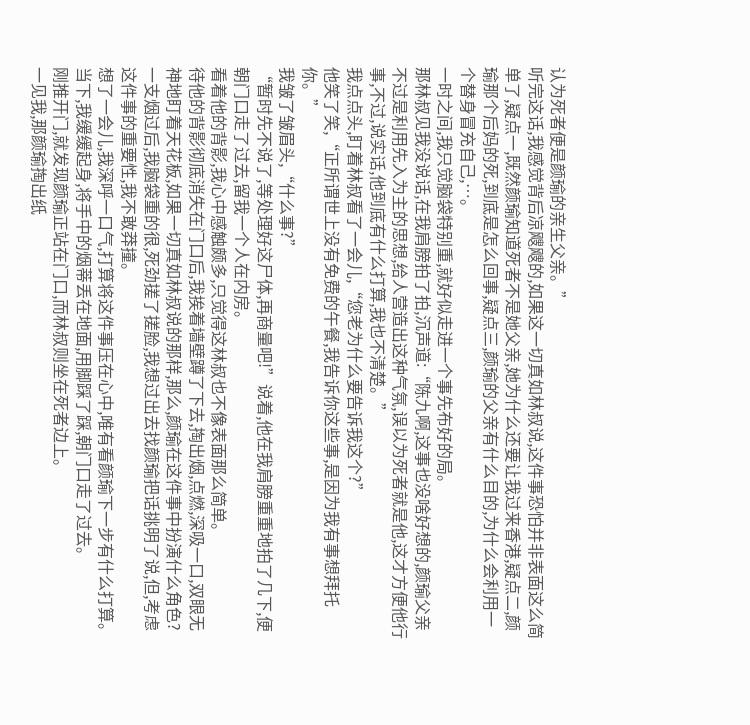认为死者便是颜瑜的亲生父亲。”
听完这话,我感觉背后凉飕飕的,如果这一切真如林叔说,这件事恐怕并非表面这么简单了,疑点一,既然颜瑜知道死者不是她父亲,她为什么还要让我过来香港,疑点二,颜瑜那个后妈的死,到底是怎么回事,疑点三,颜瑜的父亲有什么目的,为什么会利用一个替身冒充自己,…。
一时之间,我只觉脑袋特别重,就好似走进一个事先布好的局。
那林叔见我没说话,在我肩膀拍了拍,沉声道:“陈九啊,这事也没啥好想的,颜瑜父亲不过是利用先入为主的思想,给人营造出这种气氛,误以为死者就是他,这才方便他行事,不过,说实话,他到底有什么打算,我也不清楚。”
我点点头,盯着林叔看了一会儿,“您老为什么要告诉我这个?”
他笑了笑,“正所谓世上没有免费的午餐,我告诉你这些事,是因为我有事想拜托你。”
我皱了皱眉头,“什么事?”
“暂时先不说了,等处理好这尸体,再商量吧!”说着,他在我肩膀重重地拍了几下,便朝门口走了过去,留我一个人在内房。
看着他的背影,我心中感触颇多,只觉得这林叔也不像表面那么简单。
待他的背影彻底消失在门口后,我挨着墙壁蹲了下去,掏出烟,点燃,深吸一口,双眼无神地盯着天花板,如果一切真如林叔说的那样,那么,颜瑜在这件事中扮演什么角色?
一支烟过后,我脑袋重的很,死劲搓了搓脸,我想过出去找颜瑜把话挑明了说,但,考虑这件事的重要性,我不敢莽撞。
想了一会儿,我深呼一口气,打算将这件事压在心中,唯有看颜瑜下一步有什么打算。
当下,我缓缓起身,将手中的烟蒂丢在地面,用脚踩了踩,朝门口走了过去。
刚推开门,就发现颜瑜正站在门口,而林叔则坐在死者边上。
一见我,那颜瑜掏出纸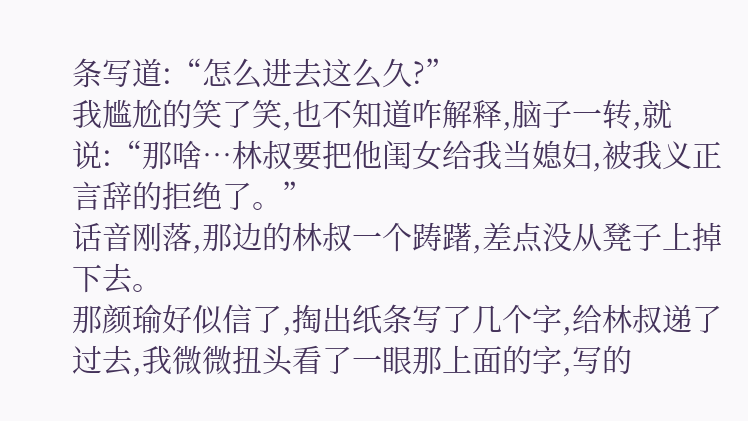条写道:“怎么进去这么久?”
我尴尬的笑了笑,也不知道咋解释,脑子一转,就说:“那啥…林叔要把他闺女给我当媳妇,被我义正言辞的拒绝了。”
话音刚落,那边的林叔一个踌躇,差点没从凳子上掉下去。
那颜瑜好似信了,掏出纸条写了几个字,给林叔递了过去,我微微扭头看了一眼那上面的字,写的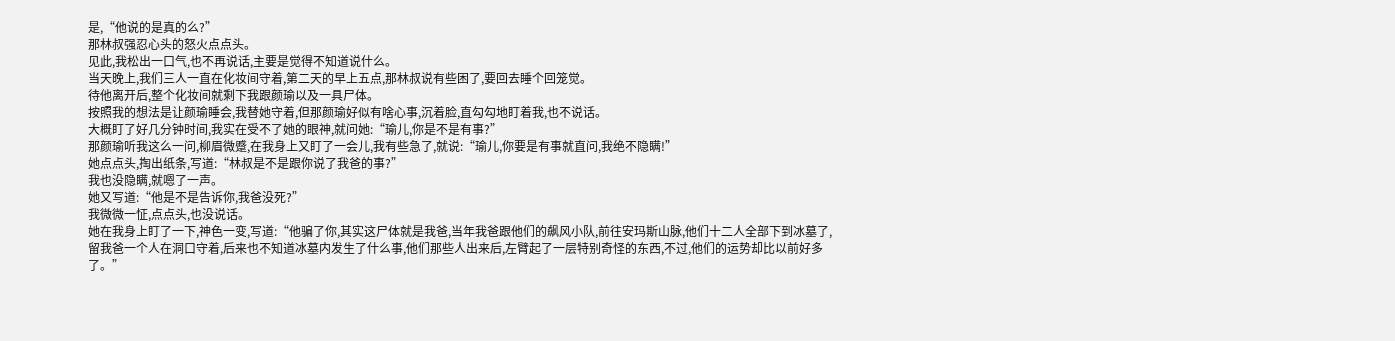是,“他说的是真的么?”
那林叔强忍心头的怒火点点头。
见此,我松出一口气,也不再说话,主要是觉得不知道说什么。
当天晚上,我们三人一直在化妆间守着,第二天的早上五点,那林叔说有些困了,要回去睡个回笼觉。
待他离开后,整个化妆间就剩下我跟颜瑜以及一具尸体。
按照我的想法是让颜瑜睡会,我替她守着,但那颜瑜好似有啥心事,沉着脸,直勾勾地盯着我,也不说话。
大概盯了好几分钟时间,我实在受不了她的眼神,就问她:“瑜儿,你是不是有事?”
那颜瑜听我这么一问,柳眉微蹙,在我身上又盯了一会儿,我有些急了,就说:“瑜儿,你要是有事就直问,我绝不隐瞒!”
她点点头,掏出纸条,写道:“林叔是不是跟你说了我爸的事?”
我也没隐瞒,就嗯了一声。
她又写道:“他是不是告诉你,我爸没死?”
我微微一怔,点点头,也没说话。
她在我身上盯了一下,神色一变,写道:“他骗了你,其实这尸体就是我爸,当年我爸跟他们的飙风小队,前往安玛斯山脉,他们十二人全部下到冰墓了,留我爸一个人在洞口守着,后来也不知道冰墓内发生了什么事,他们那些人出来后,左臂起了一层特别奇怪的东西,不过,他们的运势却比以前好多了。”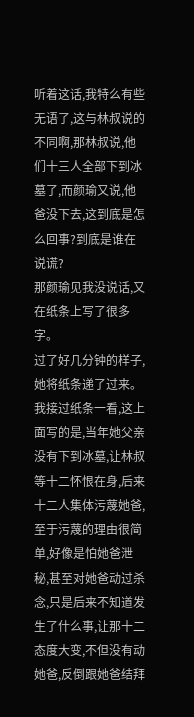听着这话,我特么有些无语了,这与林叔说的不同啊,那林叔说,他们十三人全部下到冰墓了,而颜瑜又说,他爸没下去,这到底是怎么回事?到底是谁在说谎?
那颜瑜见我没说话,又在纸条上写了很多字。
过了好几分钟的样子,她将纸条递了过来。
我接过纸条一看,这上面写的是,当年她父亲没有下到冰墓,让林叔等十二怀恨在身,后来十二人集体污蔑她爸,至于污蔑的理由很简单,好像是怕她爸泄秘,甚至对她爸动过杀念,只是后来不知道发生了什么事,让那十二态度大变,不但没有动她爸,反倒跟她爸结拜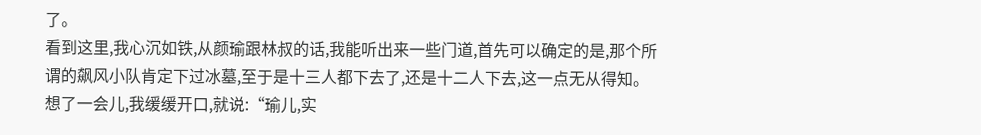了。
看到这里,我心沉如铁,从颜瑜跟林叔的话,我能听出来一些门道,首先可以确定的是,那个所谓的飙风小队肯定下过冰墓,至于是十三人都下去了,还是十二人下去,这一点无从得知。
想了一会儿,我缓缓开口,就说:“瑜儿,实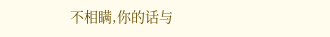不相瞒,你的话与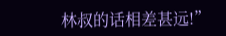林叔的话相差甚远!”